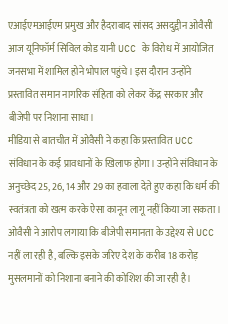एआईएमआईएम प्रमुख और हैदराबाद सांसद असदुद्दीन ओवैसी आज यूनिफॉर्म सिविल कोड यानी UCC के विरोध में आयोजित जनसभा में शामिल होने भोपाल पहुंचे। इस दौरान उन्होंने प्रस्तावित समान नागरिक संहिता को लेकर केंद्र सरकार और बीजेपी पर निशाना साधा।
मीडिया से बातचीत में ओवैसी ने कहा कि प्रस्तावित UCC संविधान के कई प्रावधानों के खिलाफ होगा। उन्होंने संविधान के अनुच्छेद 25, 26, 14 और 29 का हवाला देते हुए कहा कि धर्म की स्वतंत्रता को खत्म करके ऐसा कानून लागू नहीं किया जा सकता।
ओवैसी ने आरोप लगाया कि बीजेपी समानता के उद्देश्य से UCC नहीं ला रही है, बल्कि इसके जरिए देश के करीब 18 करोड़ मुसलमानों को निशाना बनाने की कोशिश की जा रही है।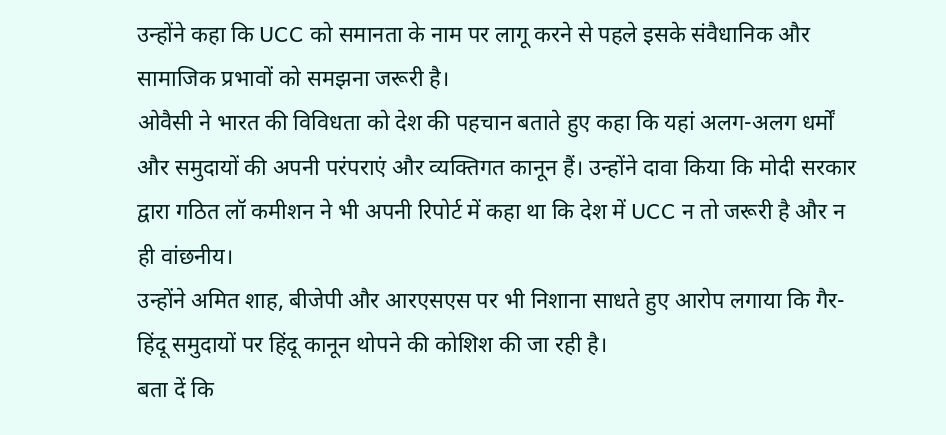उन्होंने कहा कि UCC को समानता के नाम पर लागू करने से पहले इसके संवैधानिक और सामाजिक प्रभावों को समझना जरूरी है।
ओवैसी ने भारत की विविधता को देश की पहचान बताते हुए कहा कि यहां अलग-अलग धर्मों और समुदायों की अपनी परंपराएं और व्यक्तिगत कानून हैं। उन्होंने दावा किया कि मोदी सरकार द्वारा गठित लॉ कमीशन ने भी अपनी रिपोर्ट में कहा था कि देश में UCC न तो जरूरी है और न ही वांछनीय।
उन्होंने अमित शाह, बीजेपी और आरएसएस पर भी निशाना साधते हुए आरोप लगाया कि गैर-हिंदू समुदायों पर हिंदू कानून थोपने की कोशिश की जा रही है।
बता दें कि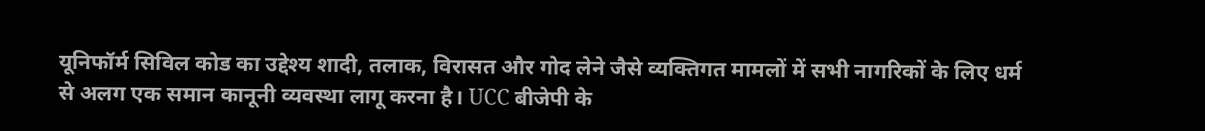यूनिफॉर्म सिविल कोड का उद्देश्य शादी, तलाक, विरासत और गोद लेने जैसे व्यक्तिगत मामलों में सभी नागरिकों के लिए धर्म से अलग एक समान कानूनी व्यवस्था लागू करना है। UCC बीजेपी के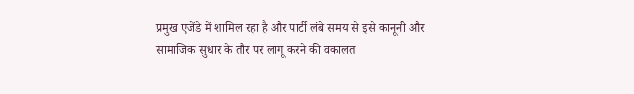प्रमुख एजेंडे में शामिल रहा है और पार्टी लंबे समय से इसे कानूनी और सामाजिक सुधार के तौर पर लागू करने की वकालत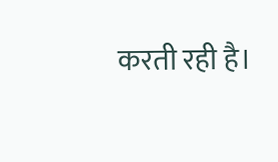करती रही है।